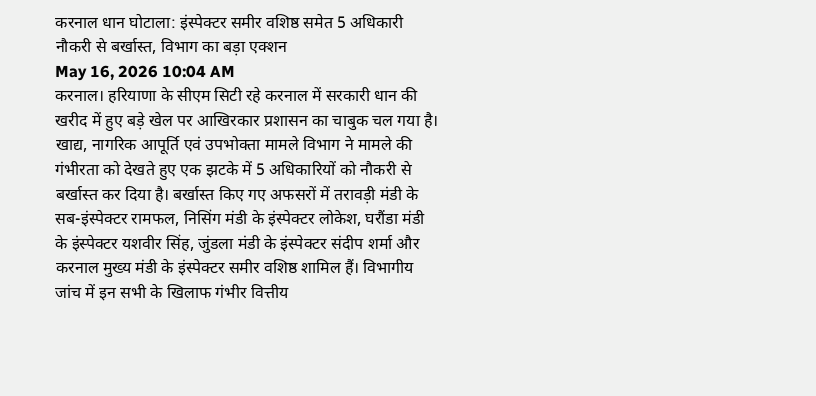करनाल धान घोटाला: इंस्पेक्टर समीर वशिष्ठ समेत 5 अधिकारी नौकरी से बर्खास्त, विभाग का बड़ा एक्शन
May 16, 2026 10:04 AM
करनाल। हरियाणा के सीएम सिटी रहे करनाल में सरकारी धान की खरीद में हुए बड़े खेल पर आखिरकार प्रशासन का चाबुक चल गया है। खाद्य, नागरिक आपूर्ति एवं उपभोक्ता मामले विभाग ने मामले की गंभीरता को देखते हुए एक झटके में 5 अधिकारियों को नौकरी से बर्खास्त कर दिया है। बर्खास्त किए गए अफसरों में तरावड़ी मंडी के सब-इंस्पेक्टर रामफल, निसिंग मंडी के इंस्पेक्टर लोकेश, घरौंडा मंडी के इंस्पेक्टर यशवीर सिंह, जुंडला मंडी के इंस्पेक्टर संदीप शर्मा और करनाल मुख्य मंडी के इंस्पेक्टर समीर वशिष्ठ शामिल हैं। विभागीय जांच में इन सभी के खिलाफ गंभीर वित्तीय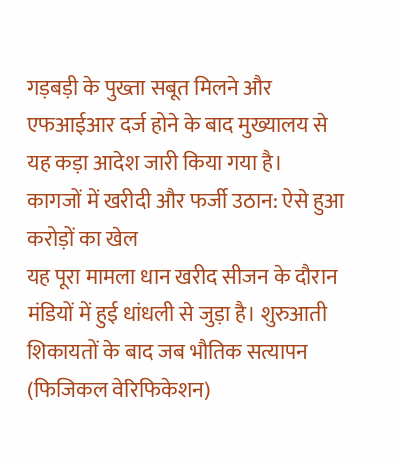गड़बड़ी के पुख्ता सबूत मिलने और एफआईआर दर्ज होने के बाद मुख्यालय से यह कड़ा आदेश जारी किया गया है।
कागजों में खरीदी और फर्जी उठान: ऐसे हुआ करोड़ों का खेल
यह पूरा मामला धान खरीद सीजन के दौरान मंडियों में हुई धांधली से जुड़ा है। शुरुआती शिकायतों के बाद जब भौतिक सत्यापन (फिजिकल वेरिफिकेशन)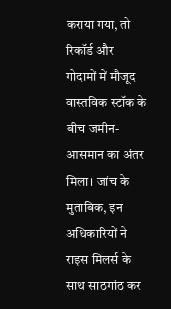कराया गया, तो रिकॉर्ड और गोदामों में मौजूद वास्तविक स्टॉक के बीच जमीन-आसमान का अंतर मिला। जांच के मुताबिक, इन अधिकारियों ने राइस मिलर्स के साथ साठगांठ कर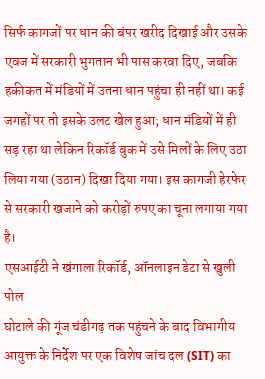सिर्फ कागजों पर धान की बंपर खरीद दिखाई और उसके एवज में सरकारी भुगतान भी पास करवा दिए, जबकि हकीकत में मंडियों में उतना धान पहुंचा ही नहीं था। कई जगहों पर तो इसके उलट खेल हुआ; धान मंडियों में ही सड़ रहा था लेकिन रिकॉर्ड बुक में उसे मिलों के लिए उठा लिया गया (उठान) दिखा दिया गया। इस कागजी हेरफेर से सरकारी खजाने को करोड़ों रुपए का चूना लगाया गया है।
एसआईटी ने खंगाला रिकॉर्ड, ऑनलाइन डेटा से खुली पोल
घोटाले की गूंज चंडीगढ़ तक पहुंचने के बाद विभागीय आयुक्त के निर्देश पर एक विशेष जांच दल (SIT) का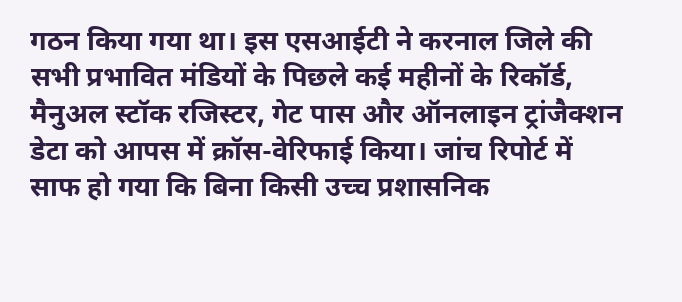गठन किया गया था। इस एसआईटी ने करनाल जिले की सभी प्रभावित मंडियों के पिछले कई महीनों के रिकॉर्ड, मैनुअल स्टॉक रजिस्टर, गेट पास और ऑनलाइन ट्रांजैक्शन डेटा को आपस में क्रॉस-वेरिफाई किया। जांच रिपोर्ट में साफ हो गया कि बिना किसी उच्च प्रशासनिक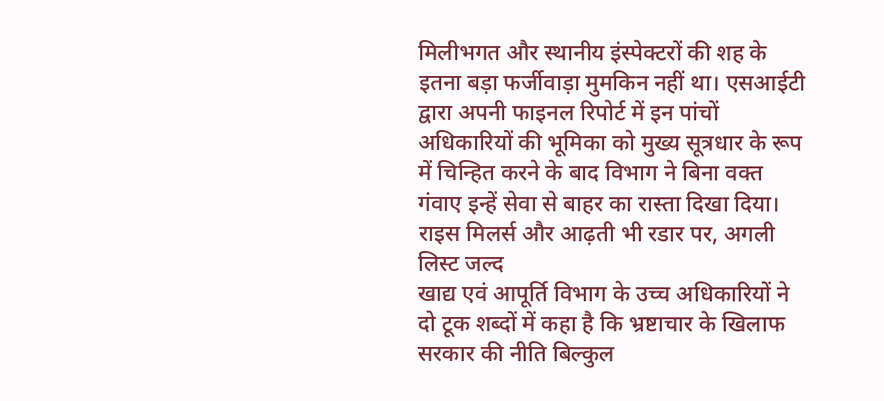मिलीभगत और स्थानीय इंस्पेक्टरों की शह के इतना बड़ा फर्जीवाड़ा मुमकिन नहीं था। एसआईटी द्वारा अपनी फाइनल रिपोर्ट में इन पांचों अधिकारियों की भूमिका को मुख्य सूत्रधार के रूप में चिन्हित करने के बाद विभाग ने बिना वक्त गंवाए इन्हें सेवा से बाहर का रास्ता दिखा दिया।
राइस मिलर्स और आढ़ती भी रडार पर, अगली लिस्ट जल्द
खाद्य एवं आपूर्ति विभाग के उच्च अधिकारियों ने दो टूक शब्दों में कहा है कि भ्रष्टाचार के खिलाफ सरकार की नीति बिल्कुल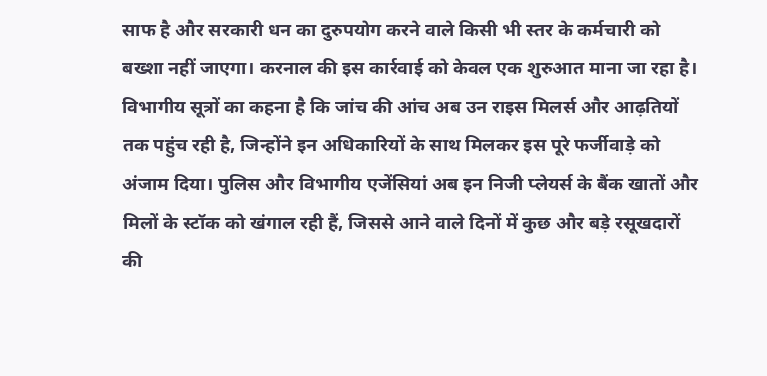साफ है और सरकारी धन का दुरुपयोग करने वाले किसी भी स्तर के कर्मचारी को बख्शा नहीं जाएगा। करनाल की इस कार्रवाई को केवल एक शुरुआत माना जा रहा है। विभागीय सूत्रों का कहना है कि जांच की आंच अब उन राइस मिलर्स और आढ़तियों तक पहुंच रही है, जिन्होंने इन अधिकारियों के साथ मिलकर इस पूरे फर्जीवाड़े को अंजाम दिया। पुलिस और विभागीय एजेंसियां अब इन निजी प्लेयर्स के बैंक खातों और मिलों के स्टॉक को खंगाल रही हैं, जिससे आने वाले दिनों में कुछ और बड़े रसूखदारों की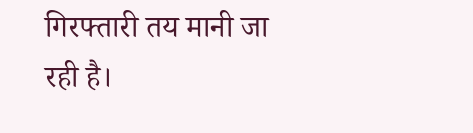गिरफ्तारी तय मानी जा रही है।